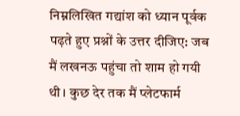निम्नलिखित गद्यांश को ध्यान पूर्वक पढ़ते हुए प्रश्नों के उत्तर दीजिए: जब मैं लखनऊ पहुंचा तो शाम हो गयी थी। कुछ देर तक मैं प्लेटफार्म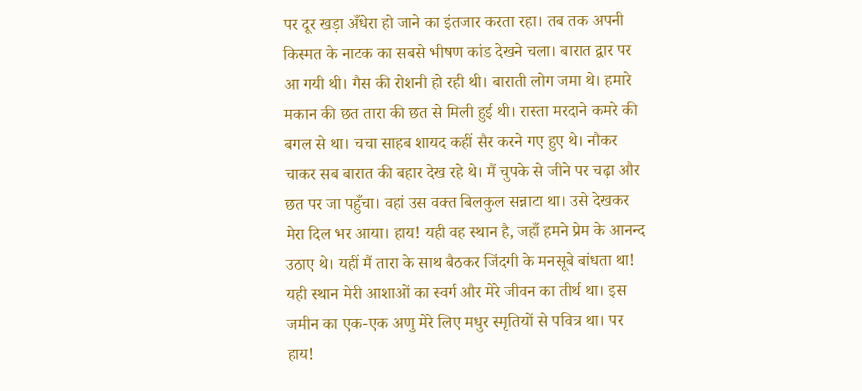पर दूर खड़ा अँधेरा हो जाने का इंतजार करता रहा। तब तक अपनी किस्मत के नाटक का सबसे भीषण कांड देखने चला। बारात द्वार पर आ गयी थी। गैस की रोशनी हो रही थी। बाराती लोग जमा थे। हमारे मकान की छत तारा की छत से मिली हुई थी। रास्ता मरदाने कमरे की बगल से था। चचा साहब शायद कहीं सैर करने गए हुए थे। नौकर चाकर सब बारात की बहार देख रहे थे। मैं चुपके से जीने पर चढ़ा और छत पर जा पहुँचा। वहां उस वक्त बिलकुल सन्नाटा था। उसे देखकर मेरा दिल भर आया। हाय! यही वह स्थान है, जहाँ हमने प्रेम के आनन्द उठाए थे। यहीं मैं तारा के साथ बैठकर जिंदगी के मनसूबे बांधता था! यही स्थान मेरी आशाओं का स्वर्ग और मेरे जीवन का तीर्थ था। इस जमीन का एक-एक अणु मेरे लिए मधुर स्मृतियों से पवित्र था। पर हाय!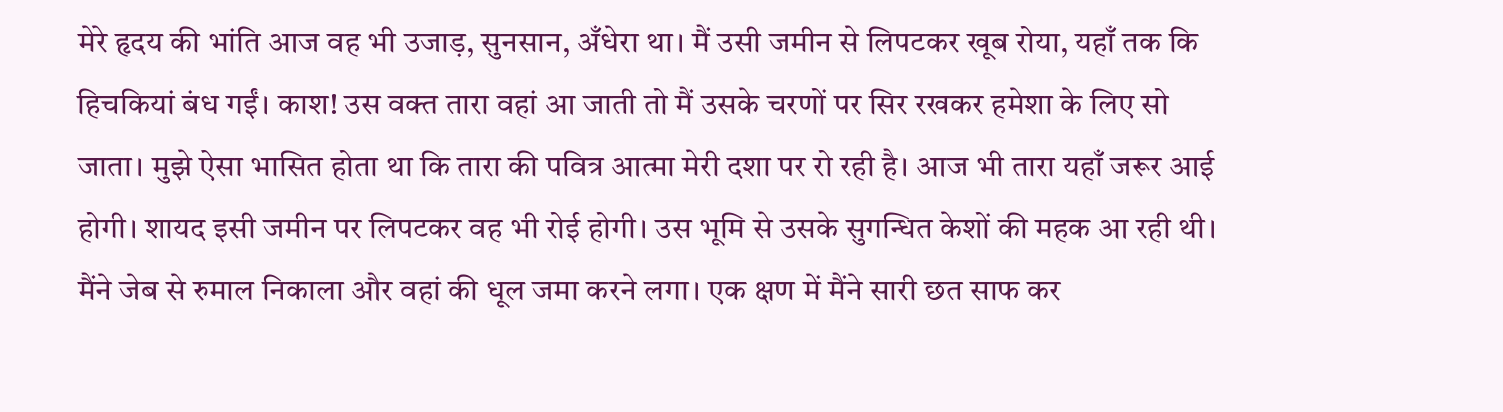मेरे हृदय की भांति आज वह भी उजाड़, सुनसान, अँधेरा था। मैं उसी जमीन से लिपटकर खूब रोया, यहाँ तक कि हिचकियां बंध गईं। काश! उस वक्त तारा वहां आ जाती तो मैं उसके चरणों पर सिर रखकर हमेशा के लिए सो जाता। मुझे ऐसा भासित होता था कि तारा की पवित्र आत्मा मेरी दशा पर रो रही है। आज भी तारा यहाँ जरूर आई होगी। शायद इसी जमीन पर लिपटकर वह भी रोई होगी। उस भूमि से उसके सुगन्धित केशों की महक आ रही थी। मैंने जेब से रुमाल निकाला और वहां की धूल जमा करने लगा। एक क्षण में मैंने सारी छत साफ कर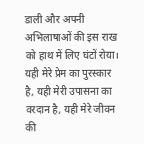डाली और अपनी अभिलाषाओं की इस राख को हाथ में लिए घंटों रोया। यही मेरे प्रेम का पुरस्कार है, यही मेरी उपासना का वरदान है, यही मेरे जीवन की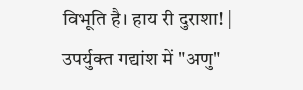विभूति है। हाय री दुराशा! |
उपर्युक्त गद्यांश में "अणु"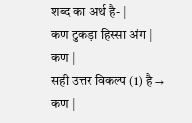शब्द का अर्थ है- |
कण टुकड़ा हिस्सा अंग |
कण |
सही उत्तर विकल्प (1) है → कण |